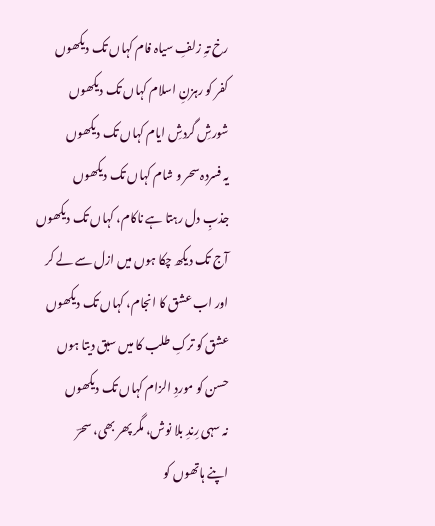رخ تہِ زلفِ سیاہ فام کہاں تک دیکھوں
کفر کو رہزنِ اسلام کہاں تک دیکھوں
شورشِ گردشِ ایام کہاں تک دیکھوں
یہ فسردہ سحر و شام کہاں تک دیکھوں
جذبِ دل رہتا ہے ناکام، کہاں تک دیکھوں
آج تک دیکھ چکا ہوں میں ازل سے لے کر
اور اب عشق کا انجام، کہاں تک دیکھوں
عشق کو ترکِ طلب کا میں سبق دیتا ہوں
حسن کو موردِ الزام کہاں تک دیکھوں
نہ سہی رِندِ بلا نوش، مگر پھر بھی، سحرؔ
اپنے ہاتھوں کو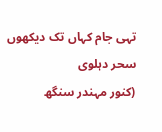تہی جام کہاں تک دیکھوں
سحر دہلوی
(کنور مہندر سنگھ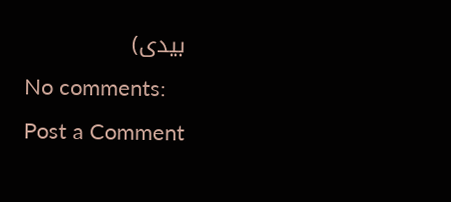بیدی)
No comments:
Post a Comment